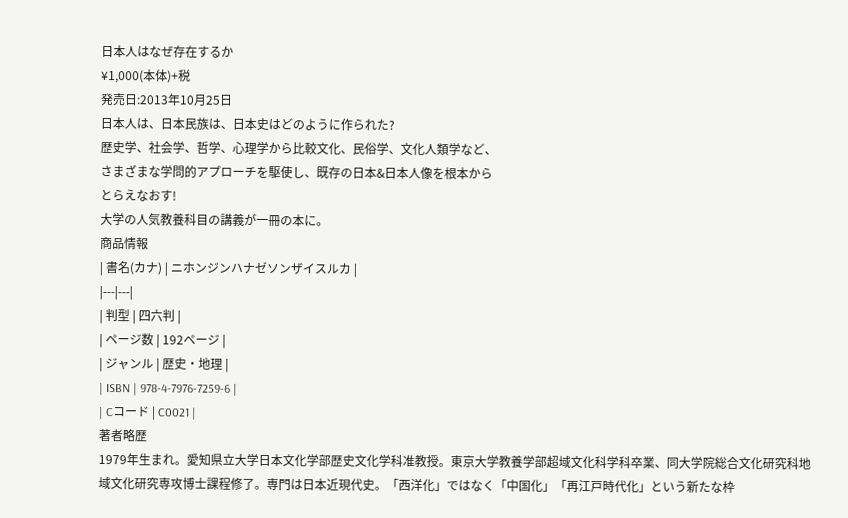日本人はなぜ存在するか
¥1,000(本体)+税
発売日:2013年10月25日
日本人は、日本民族は、日本史はどのように作られた?
歴史学、社会学、哲学、心理学から比較文化、民俗学、文化人類学など、
さまざまな学問的アプローチを駆使し、既存の日本&日本人像を根本から
とらえなおす!
大学の人気教養科目の講義が一冊の本に。
商品情報
| 書名(カナ) | ニホンジンハナゼソンザイスルカ |
|---|---|
| 判型 | 四六判 |
| ページ数 | 192ページ |
| ジャンル | 歴史・地理 |
| ISBN | 978-4-7976-7259-6 |
| Cコード | C0021 |
著者略歴
1979年生まれ。愛知県立大学日本文化学部歴史文化学科准教授。東京大学教養学部超域文化科学科卒業、同大学院総合文化研究科地域文化研究専攻博士課程修了。専門は日本近現代史。「西洋化」ではなく「中国化」「再江戸時代化」という新たな枠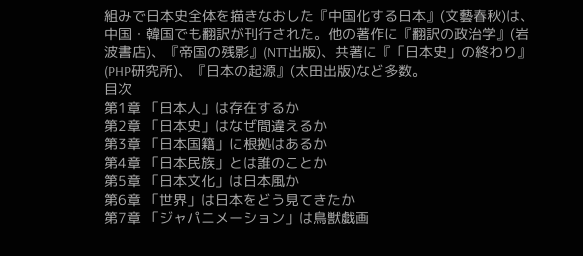組みで日本史全体を描きなおした『中国化する日本』(文藝春秋)は、中国・韓国でも翻訳が刊行された。他の著作に『翻訳の政治学』(岩波書店)、『帝国の残影』(NTT出版)、共著に『「日本史」の終わり』(PHP研究所)、『日本の起源』(太田出版)など多数。
目次
第1章 「日本人」は存在するか
第2章 「日本史」はなぜ間違えるか
第3章 「日本国籍」に根拠はあるか
第4章 「日本民族」とは誰のことか
第5章 「日本文化」は日本風か
第6章 「世界」は日本をどう見てきたか
第7章 「ジャパニメーション」は鳥獣戯画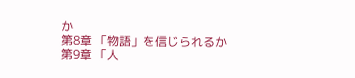か
第8章 「物語」を信じられるか
第9章 「人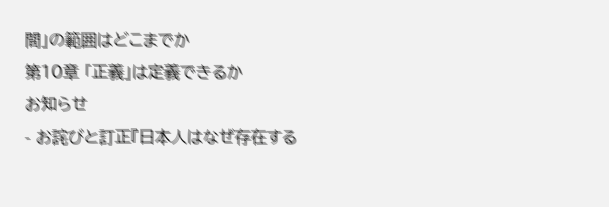間」の範囲はどこまでか
第10章 「正義」は定義できるか
お知らせ
- お詫びと訂正『日本人はなぜ存在する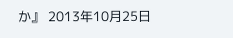か』 2013年10月25日